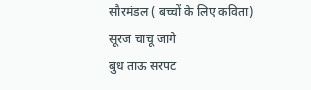सौरमंडल ( बच्चों के लिए कविता)
सूरज चाचू जागे
बुध ताऊ सरपट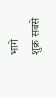भागे
शुक्र सबसे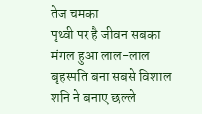तेज चमका
पृथ्वी पर है जीवन सबका
मंगल हुआ लाल-लाल
बृहस्पति बना सबसे विशाल
शनि ने बनाए छल्ले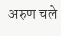अरुण चले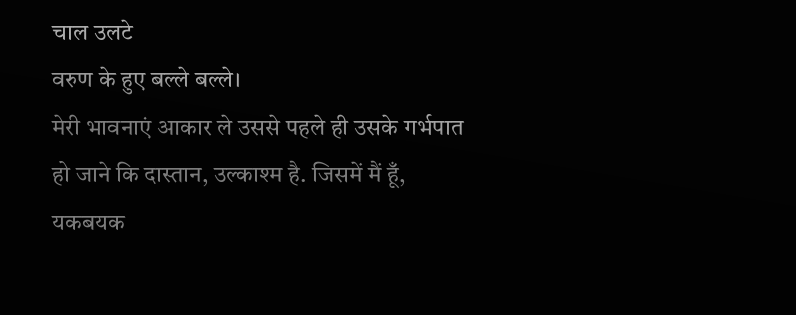चाल उलटे
वरुण के हुए बल्ले बल्ले।
मेरी भावनाएं आकार ले उससे पहले ही उसके गर्भपात हो जाने कि दास्तान, उल्काश्म है. जिसमें मैं हूँ, यकबयक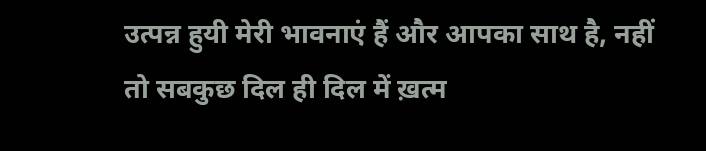उत्पन्न हुयी मेरी भावनाएं हैं और आपका साथ है, नहीं तो सबकुछ दिल ही दिल में ख़त्म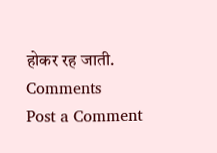होकर रह जाती.
Comments
Post a Comment